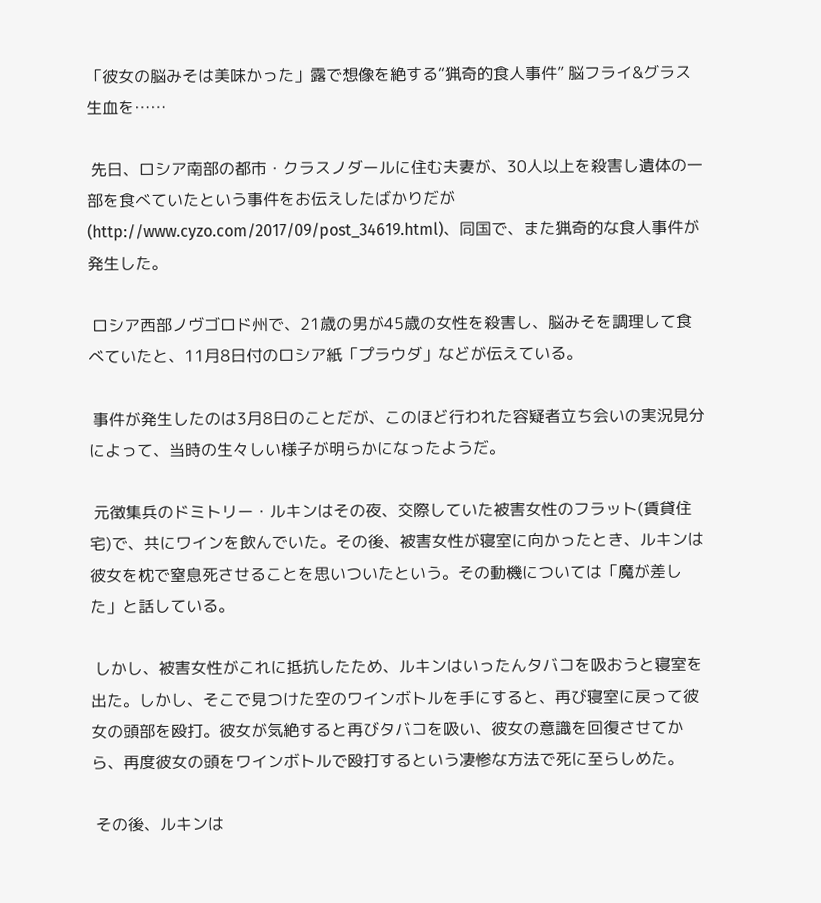「彼女の脳みそは美味かった」露で想像を絶する“猟奇的食人事件” 脳フライ&グラス生血を……

 先日、ロシア南部の都市・クラスノダールに住む夫妻が、30人以上を殺害し遺体の一部を食べていたという事件をお伝えしたばかりだが(http://www.cyzo.com/2017/09/post_34619.html)、同国で、また猟奇的な食人事件が発生した。

 ロシア西部ノヴゴロド州で、21歳の男が45歳の女性を殺害し、脳みそを調理して食べていたと、11月8日付のロシア紙「プラウダ」などが伝えている。

 事件が発生したのは3月8日のことだが、このほど行われた容疑者立ち会いの実況見分によって、当時の生々しい様子が明らかになったようだ。

 元徴集兵のドミトリー・ルキンはその夜、交際していた被害女性のフラット(賃貸住宅)で、共にワインを飲んでいた。その後、被害女性が寝室に向かったとき、ルキンは彼女を枕で窒息死させることを思いついたという。その動機については「魔が差した」と話している。

 しかし、被害女性がこれに抵抗したため、ルキンはいったんタバコを吸おうと寝室を出た。しかし、そこで見つけた空のワインボトルを手にすると、再び寝室に戻って彼女の頭部を殴打。彼女が気絶すると再びタバコを吸い、彼女の意識を回復させてから、再度彼女の頭をワインボトルで殴打するという凄惨な方法で死に至らしめた。

 その後、ルキンは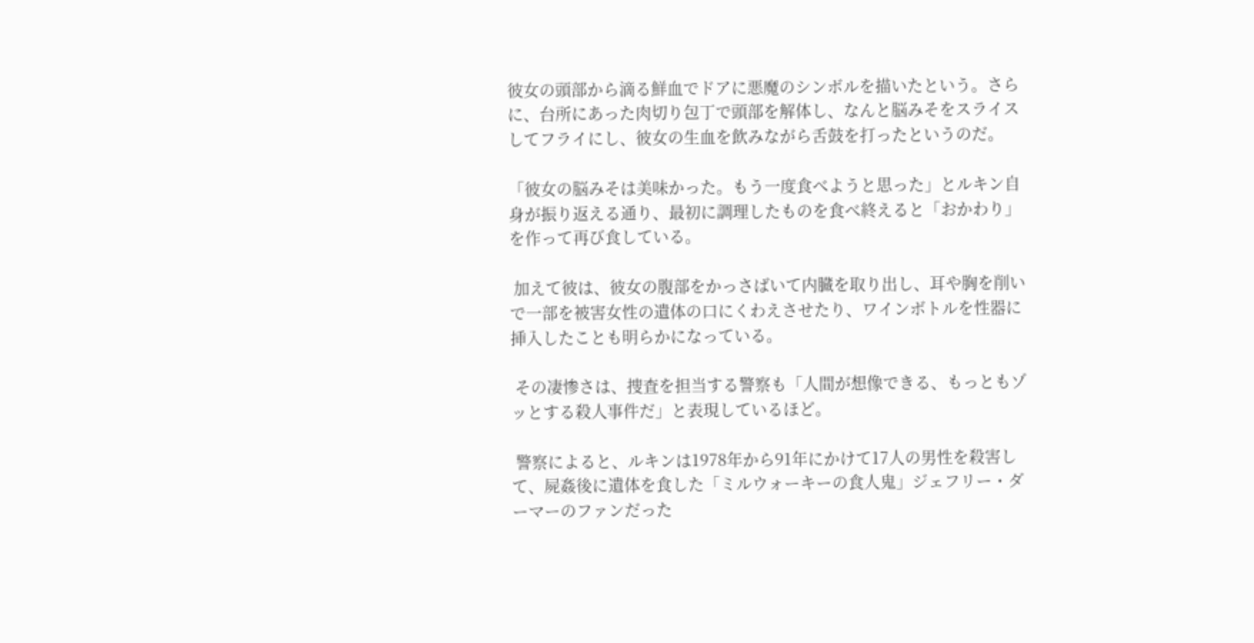彼女の頭部から滴る鮮血でドアに悪魔のシンボルを描いたという。さらに、台所にあった肉切り包丁で頭部を解体し、なんと脳みそをスライスしてフライにし、彼女の生血を飲みながら舌鼓を打ったというのだ。

「彼女の脳みそは美味かった。もう一度食べようと思った」とルキン自身が振り返える通り、最初に調理したものを食べ終えると「おかわり」を作って再び食している。

 加えて彼は、彼女の腹部をかっさばいて内臓を取り出し、耳や胸を削いで一部を被害女性の遺体の口にくわえさせたり、ワインボトルを性器に挿入したことも明らかになっている。

 その凄惨さは、捜査を担当する警察も「人間が想像できる、もっともゾッとする殺人事件だ」と表現しているほど。

 警察によると、ルキンは1978年から91年にかけて17人の男性を殺害して、屍姦後に遺体を食した「ミルウォーキーの食人鬼」ジェフリー・ダーマーのファンだった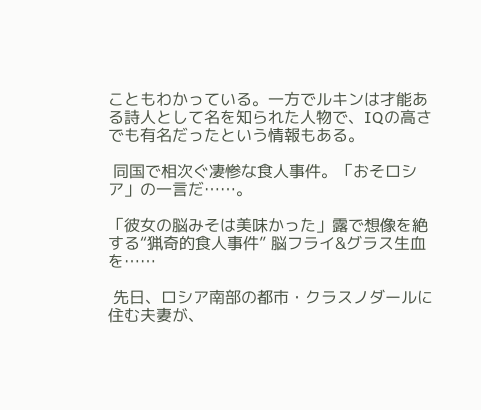こともわかっている。一方でルキンは才能ある詩人として名を知られた人物で、IQの高さでも有名だったという情報もある。

 同国で相次ぐ凄惨な食人事件。「おそロシア」の一言だ……。

「彼女の脳みそは美味かった」露で想像を絶する“猟奇的食人事件” 脳フライ&グラス生血を……

 先日、ロシア南部の都市・クラスノダールに住む夫妻が、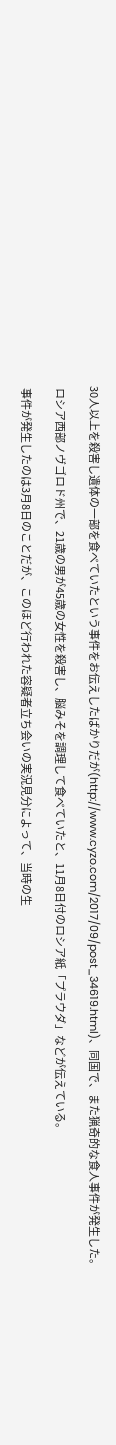30人以上を殺害し遺体の一部を食べていたという事件をお伝えしたばかりだが(http://www.cyzo.com/2017/09/post_34619.html)、同国で、また猟奇的な食人事件が発生した。

 ロシア西部ノヴゴロド州で、21歳の男が45歳の女性を殺害し、脳みそを調理して食べていたと、11月8日付のロシア紙「プラウダ」などが伝えている。

 事件が発生したのは3月8日のことだが、このほど行われた容疑者立ち会いの実況見分によって、当時の生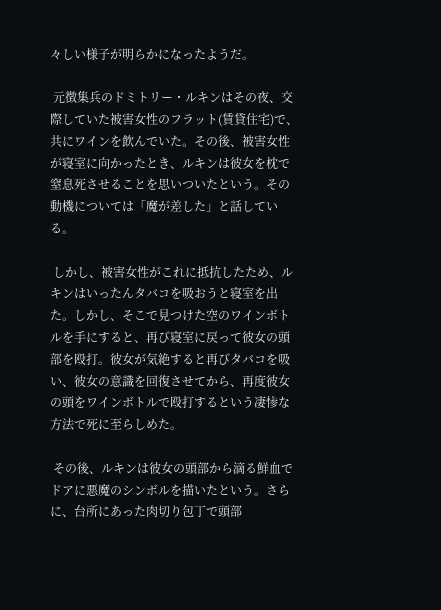々しい様子が明らかになったようだ。

 元徴集兵のドミトリー・ルキンはその夜、交際していた被害女性のフラット(賃貸住宅)で、共にワインを飲んでいた。その後、被害女性が寝室に向かったとき、ルキンは彼女を枕で窒息死させることを思いついたという。その動機については「魔が差した」と話している。

 しかし、被害女性がこれに抵抗したため、ルキンはいったんタバコを吸おうと寝室を出た。しかし、そこで見つけた空のワインボトルを手にすると、再び寝室に戻って彼女の頭部を殴打。彼女が気絶すると再びタバコを吸い、彼女の意識を回復させてから、再度彼女の頭をワインボトルで殴打するという凄惨な方法で死に至らしめた。

 その後、ルキンは彼女の頭部から滴る鮮血でドアに悪魔のシンボルを描いたという。さらに、台所にあった肉切り包丁で頭部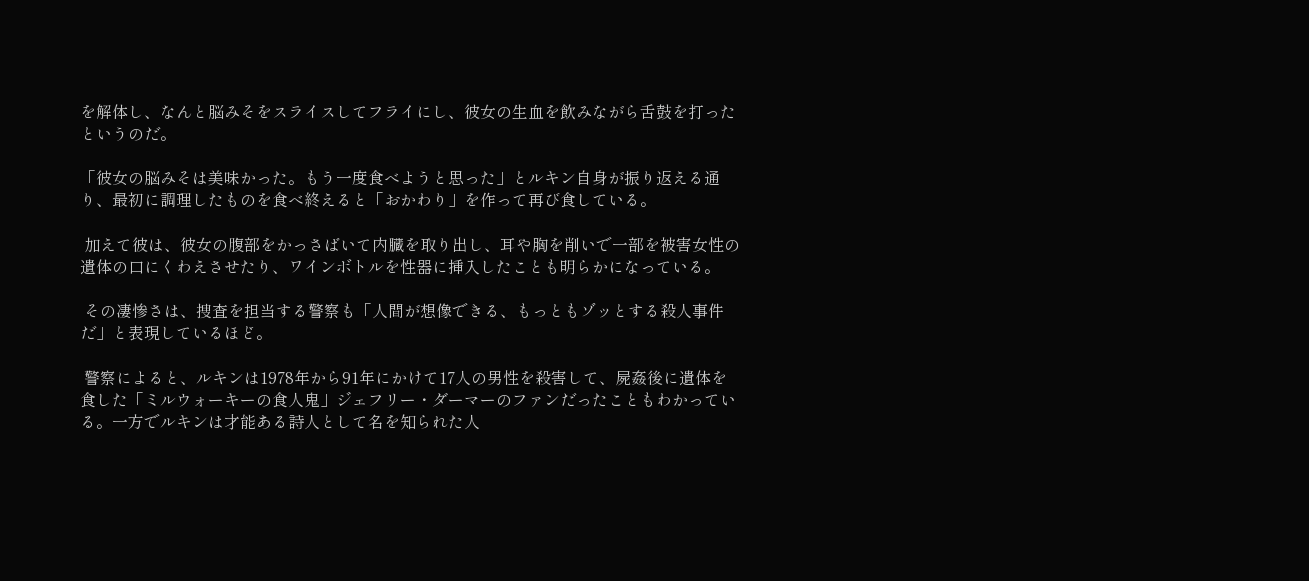を解体し、なんと脳みそをスライスしてフライにし、彼女の生血を飲みながら舌鼓を打ったというのだ。

「彼女の脳みそは美味かった。もう一度食べようと思った」とルキン自身が振り返える通り、最初に調理したものを食べ終えると「おかわり」を作って再び食している。

 加えて彼は、彼女の腹部をかっさばいて内臓を取り出し、耳や胸を削いで一部を被害女性の遺体の口にくわえさせたり、ワインボトルを性器に挿入したことも明らかになっている。

 その凄惨さは、捜査を担当する警察も「人間が想像できる、もっともゾッとする殺人事件だ」と表現しているほど。

 警察によると、ルキンは1978年から91年にかけて17人の男性を殺害して、屍姦後に遺体を食した「ミルウォーキーの食人鬼」ジェフリー・ダーマーのファンだったこともわかっている。一方でルキンは才能ある詩人として名を知られた人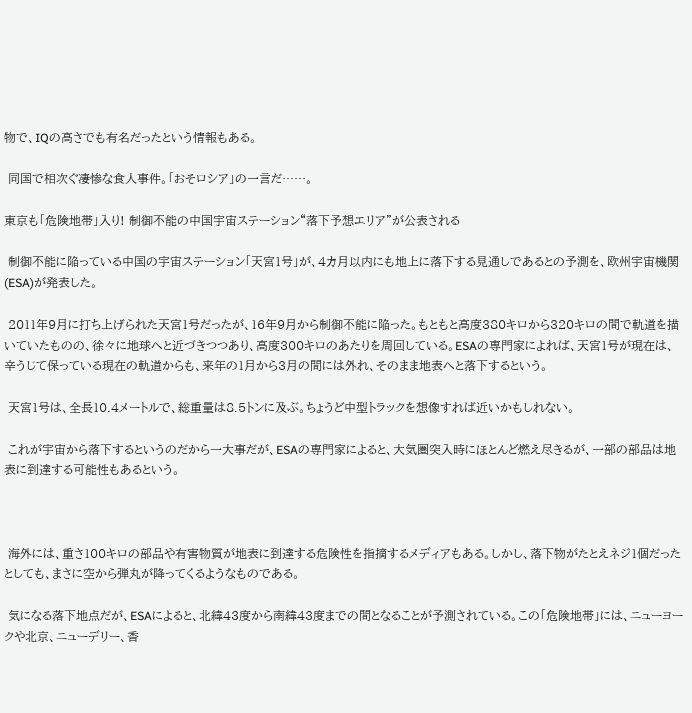物で、IQの高さでも有名だったという情報もある。

 同国で相次ぐ凄惨な食人事件。「おそロシア」の一言だ……。

東京も「危険地帯」入り! 制御不能の中国宇宙ステーション“落下予想エリア”が公表される

 制御不能に陥っている中国の宇宙ステーション「天宮1号」が、4カ月以内にも地上に落下する見通しであるとの予測を、欧州宇宙機関(ESA)が発表した。

 2011年9月に打ち上げられた天宮1号だったが、16年9月から制御不能に陥った。もともと高度380キロから320キロの間で軌道を描いていたものの、徐々に地球へと近づきつつあり、高度300キロのあたりを周回している。ESAの専門家によれば、天宮1号が現在は、辛うじて保っている現在の軌道からも、来年の1月から3月の間には外れ、そのまま地表へと落下するという。

 天宮1号は、全長10.4メートルで、総重量は8.5トンに及ぶ。ちょうど中型トラックを想像すれば近いかもしれない。

 これが宇宙から落下するというのだから一大事だが、ESAの専門家によると、大気圏突入時にほとんど燃え尽きるが、一部の部品は地表に到達する可能性もあるという。



 海外には、重さ100キロの部品や有害物質が地表に到達する危険性を指摘するメディアもある。しかし、落下物がたとえネジ1個だったとしても、まさに空から弾丸が降ってくるようなものである。

 気になる落下地点だが、ESAによると、北緯43度から南緯43度までの間となることが予測されている。この「危険地帯」には、ニューヨークや北京、ニューデリー、香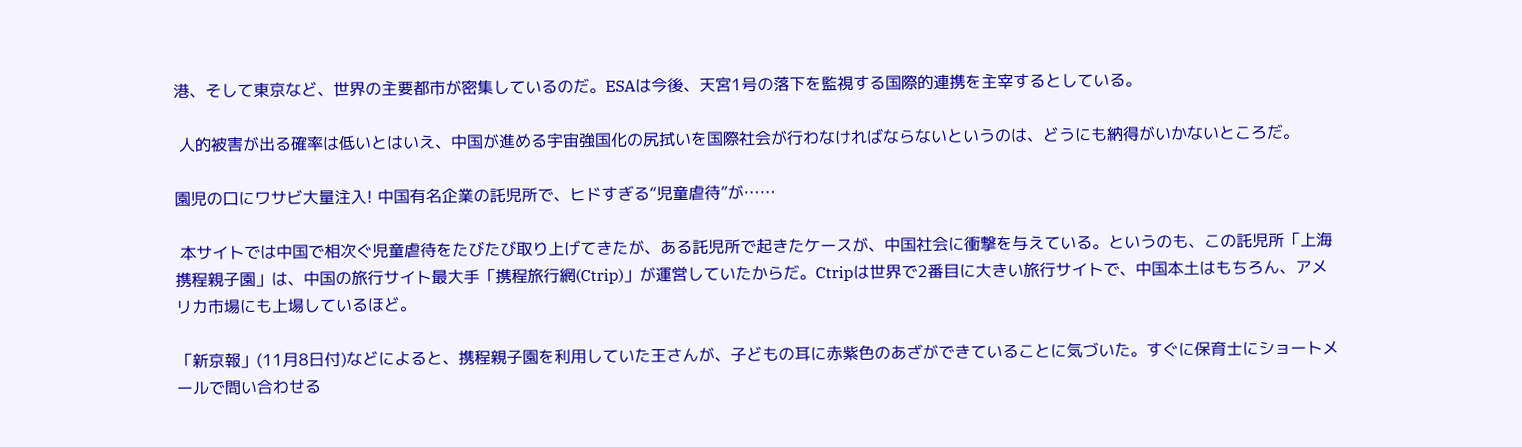港、そして東京など、世界の主要都市が密集しているのだ。ESAは今後、天宮1号の落下を監視する国際的連携を主宰するとしている。

 人的被害が出る確率は低いとはいえ、中国が進める宇宙強国化の尻拭いを国際社会が行わなければならないというのは、どうにも納得がいかないところだ。

園児の口にワサビ大量注入! 中国有名企業の託児所で、ヒドすぎる“児童虐待”が……

 本サイトでは中国で相次ぐ児童虐待をたびたび取り上げてきたが、ある託児所で起きたケースが、中国社会に衝撃を与えている。というのも、この託児所「上海携程親子園」は、中国の旅行サイト最大手「携程旅行網(Ctrip)」が運営していたからだ。Ctripは世界で2番目に大きい旅行サイトで、中国本土はもちろん、アメリカ市場にも上場しているほど。

「新京報」(11月8日付)などによると、携程親子園を利用していた王さんが、子どもの耳に赤紫色のあざができていることに気づいた。すぐに保育士にショートメールで問い合わせる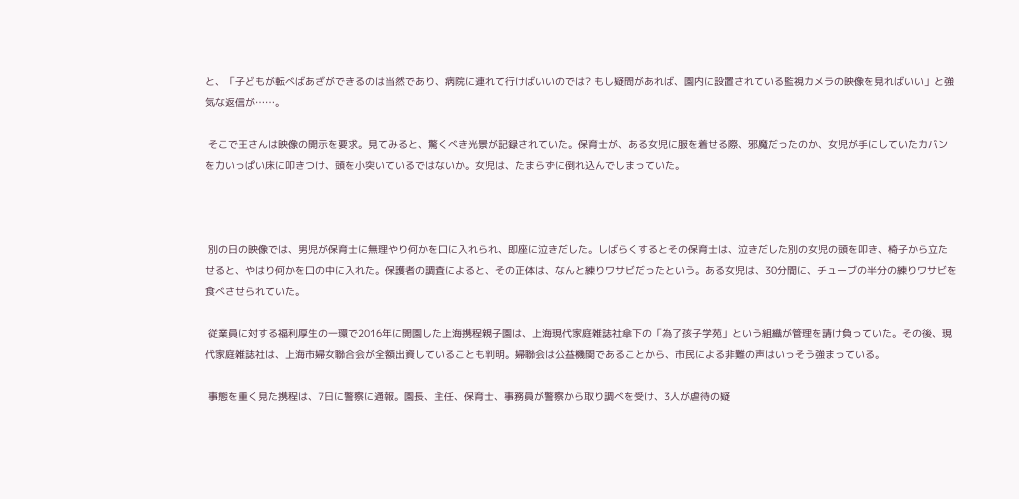と、「子どもが転べばあざができるのは当然であり、病院に連れて行けばいいのでは? もし疑問があれば、園内に設置されている監視カメラの映像を見ればいい」と強気な返信が……。

 そこで王さんは映像の開示を要求。見てみると、驚くべき光景が記録されていた。保育士が、ある女児に服を着せる際、邪魔だったのか、女児が手にしていたカバンを力いっぱい床に叩きつけ、頭を小突いているではないか。女児は、たまらずに倒れ込んでしまっていた。



 別の日の映像では、男児が保育士に無理やり何かを口に入れられ、即座に泣きだした。しばらくするとその保育士は、泣きだした別の女児の頭を叩き、椅子から立たせると、やはり何かを口の中に入れた。保護者の調査によると、その正体は、なんと練りワサビだったという。ある女児は、30分間に、チューブの半分の練りワサビを食べさせられていた。

 従業員に対する福利厚生の一環で2016年に開園した上海携程親子園は、上海現代家庭雑誌社傘下の「為了孩子学苑」という組織が管理を請け負っていた。その後、現代家庭雑誌社は、上海市婦女聯合会が全額出資していることも判明。婦聯会は公益機関であることから、市民による非難の声はいっそう強まっている。

 事態を重く見た携程は、7日に警察に通報。園長、主任、保育士、事務員が警察から取り調べを受け、3人が虐待の疑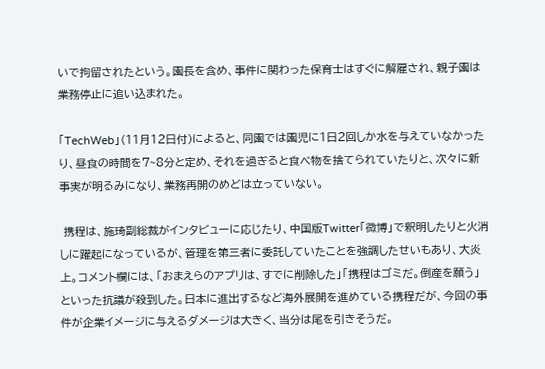いで拘留されたという。園長を含め、事件に関わった保育士はすぐに解雇され、親子園は業務停止に追い込まれた。

「TechWeb」(11月12日付)によると、同園では園児に1日2回しか水を与えていなかったり、昼食の時間を7~8分と定め、それを過ぎると食べ物を捨てられていたりと、次々に新事実が明るみになり、業務再開のめどは立っていない。

 携程は、施琦副総裁がインタビューに応じたり、中国版Twitter「微博」で釈明したりと火消しに躍起になっているが、管理を第三者に委託していたことを強調したせいもあり、大炎上。コメント欄には、「おまえらのアプリは、すでに削除した」「携程はゴミだ。倒産を願う」といった抗議が殺到した。日本に進出するなど海外展開を進めている携程だが、今回の事件が企業イメージに与えるダメージは大きく、当分は尾を引きそうだ。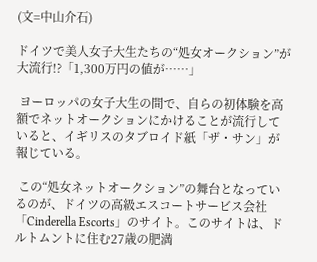(文=中山介石)

ドイツで美人女子大生たちの“処女オークション”が大流行!?「1,300万円の値が……」

 ヨーロッパの女子大生の間で、自らの初体験を高額でネットオークションにかけることが流行していると、イギリスのタブロイド紙「ザ・サン」が報じている。

 この“処女ネットオークション”の舞台となっているのが、ドイツの高級エスコートサービス会社「Cinderella Escorts」のサイト。このサイトは、ドルトムントに住む27歳の肥満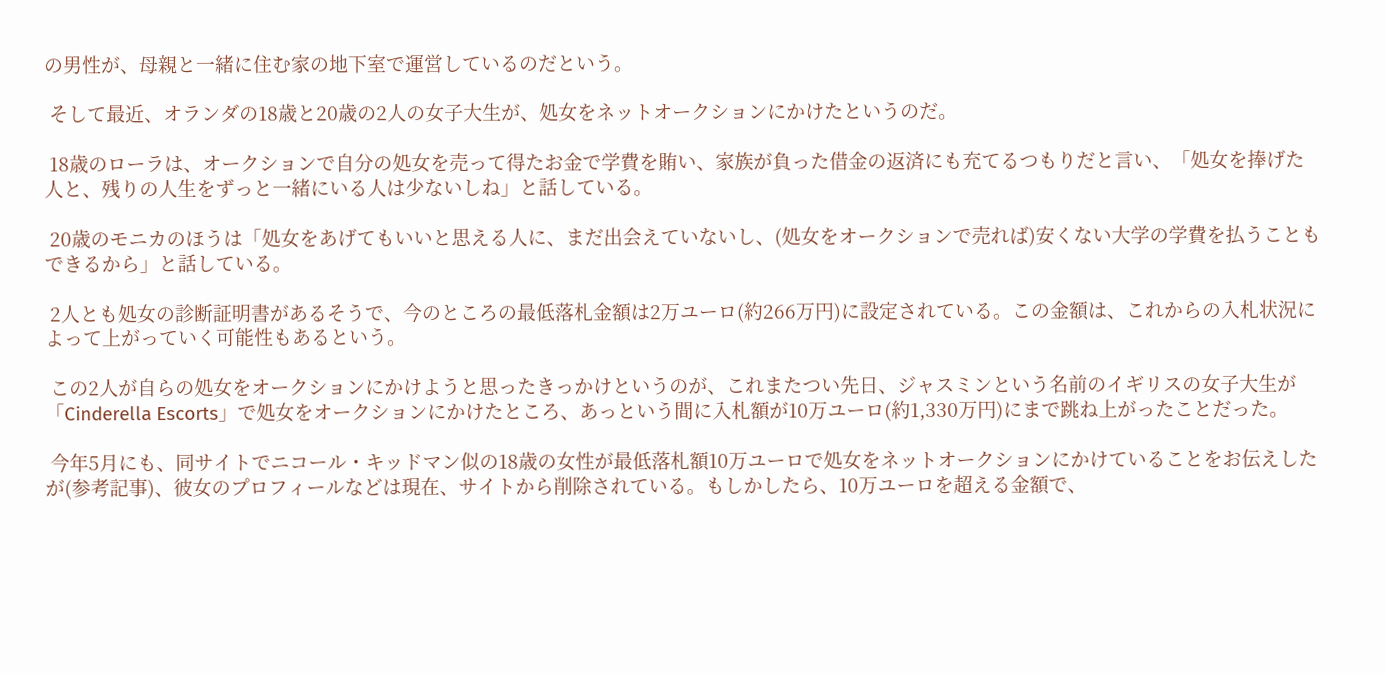の男性が、母親と一緒に住む家の地下室で運営しているのだという。

 そして最近、オランダの18歳と20歳の2人の女子大生が、処女をネットオークションにかけたというのだ。

 18歳のローラは、オークションで自分の処女を売って得たお金で学費を賄い、家族が負った借金の返済にも充てるつもりだと言い、「処女を捧げた人と、残りの人生をずっと一緒にいる人は少ないしね」と話している。

 20歳のモニカのほうは「処女をあげてもいいと思える人に、まだ出会えていないし、(処女をオークションで売れば)安くない大学の学費を払うこともできるから」と話している。

 2人とも処女の診断証明書があるそうで、今のところの最低落札金額は2万ユーロ(約266万円)に設定されている。この金額は、これからの入札状況によって上がっていく可能性もあるという。

 この2人が自らの処女をオークションにかけようと思ったきっかけというのが、これまたつい先日、ジャスミンという名前のイギリスの女子大生が「Cinderella Escorts」で処女をオークションにかけたところ、あっという間に入札額が10万ユーロ(約1,330万円)にまで跳ね上がったことだった。

 今年5月にも、同サイトでニコール・キッドマン似の18歳の女性が最低落札額10万ユーロで処女をネットオークションにかけていることをお伝えしたが(参考記事)、彼女のプロフィールなどは現在、サイトから削除されている。もしかしたら、10万ユーロを超える金額で、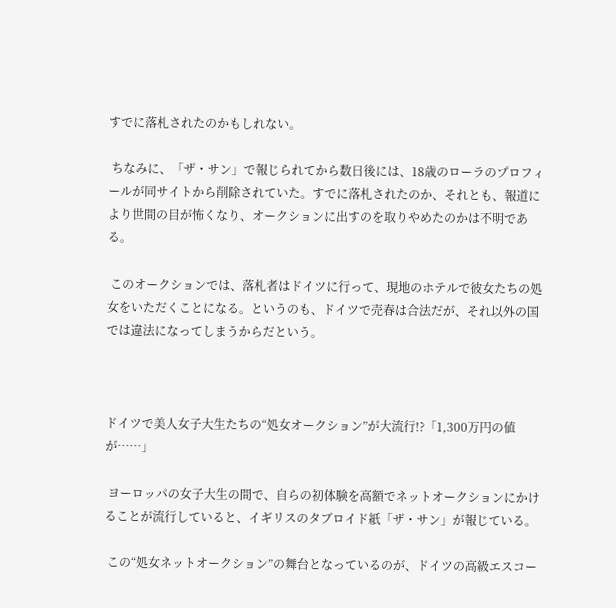すでに落札されたのかもしれない。

 ちなみに、「ザ・サン」で報じられてから数日後には、18歳のローラのプロフィールが同サイトから削除されていた。すでに落札されたのか、それとも、報道により世間の目が怖くなり、オークションに出すのを取りやめたのかは不明である。

 このオークションでは、落札者はドイツに行って、現地のホテルで彼女たちの処女をいただくことになる。というのも、ドイツで売春は合法だが、それ以外の国では違法になってしまうからだという。



ドイツで美人女子大生たちの“処女オークション”が大流行!?「1,300万円の値が……」

 ヨーロッパの女子大生の間で、自らの初体験を高額でネットオークションにかけることが流行していると、イギリスのタブロイド紙「ザ・サン」が報じている。

 この“処女ネットオークション”の舞台となっているのが、ドイツの高級エスコー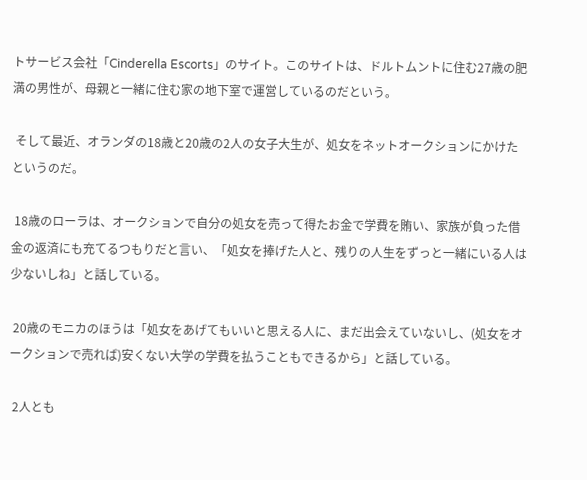トサービス会社「Cinderella Escorts」のサイト。このサイトは、ドルトムントに住む27歳の肥満の男性が、母親と一緒に住む家の地下室で運営しているのだという。

 そして最近、オランダの18歳と20歳の2人の女子大生が、処女をネットオークションにかけたというのだ。

 18歳のローラは、オークションで自分の処女を売って得たお金で学費を賄い、家族が負った借金の返済にも充てるつもりだと言い、「処女を捧げた人と、残りの人生をずっと一緒にいる人は少ないしね」と話している。

 20歳のモニカのほうは「処女をあげてもいいと思える人に、まだ出会えていないし、(処女をオークションで売れば)安くない大学の学費を払うこともできるから」と話している。

 2人とも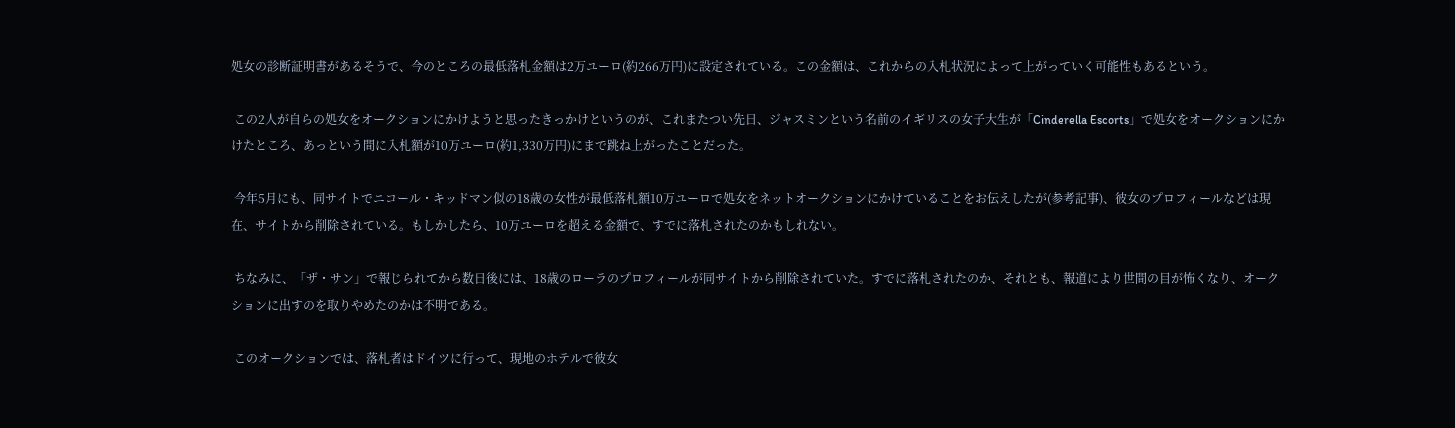処女の診断証明書があるそうで、今のところの最低落札金額は2万ユーロ(約266万円)に設定されている。この金額は、これからの入札状況によって上がっていく可能性もあるという。

 この2人が自らの処女をオークションにかけようと思ったきっかけというのが、これまたつい先日、ジャスミンという名前のイギリスの女子大生が「Cinderella Escorts」で処女をオークションにかけたところ、あっという間に入札額が10万ユーロ(約1,330万円)にまで跳ね上がったことだった。

 今年5月にも、同サイトでニコール・キッドマン似の18歳の女性が最低落札額10万ユーロで処女をネットオークションにかけていることをお伝えしたが(参考記事)、彼女のプロフィールなどは現在、サイトから削除されている。もしかしたら、10万ユーロを超える金額で、すでに落札されたのかもしれない。

 ちなみに、「ザ・サン」で報じられてから数日後には、18歳のローラのプロフィールが同サイトから削除されていた。すでに落札されたのか、それとも、報道により世間の目が怖くなり、オークションに出すのを取りやめたのかは不明である。

 このオークションでは、落札者はドイツに行って、現地のホテルで彼女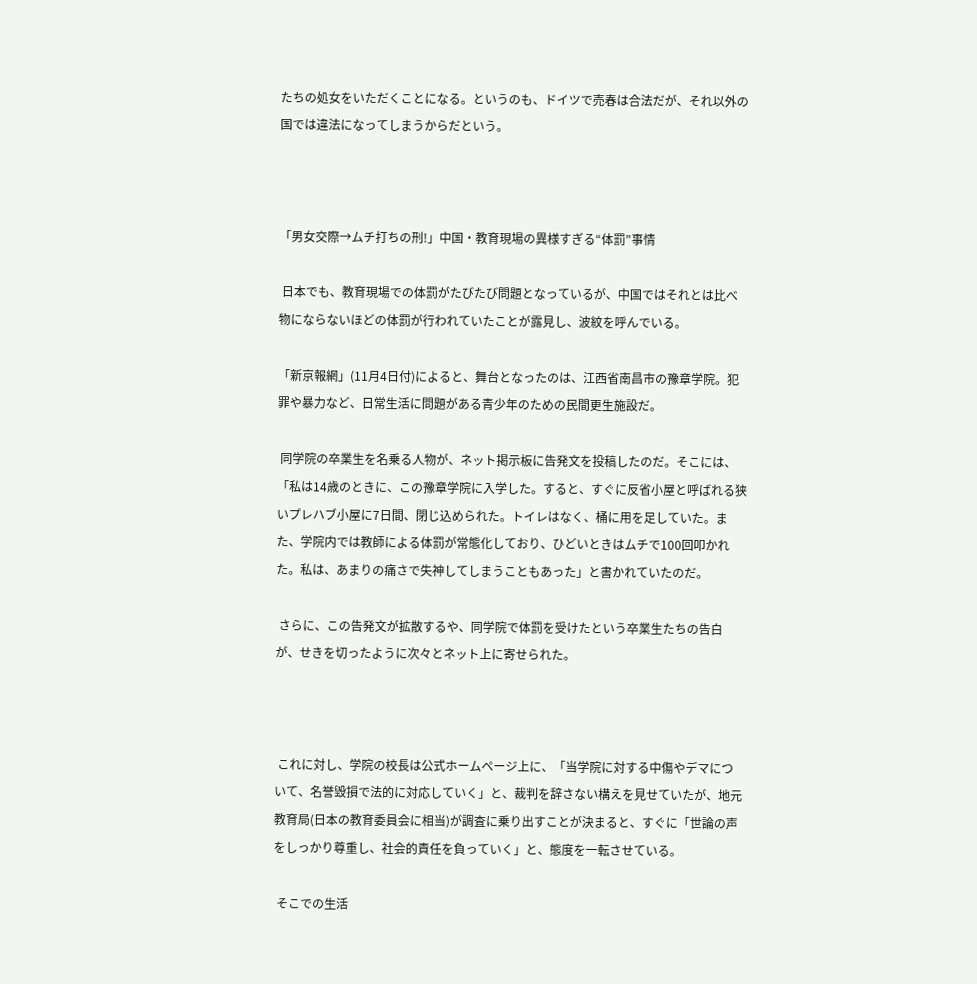たちの処女をいただくことになる。というのも、ドイツで売春は合法だが、それ以外の国では違法になってしまうからだという。



「男女交際→ムチ打ちの刑!」中国・教育現場の異様すぎる“体罰”事情

 日本でも、教育現場での体罰がたびたび問題となっているが、中国ではそれとは比べ物にならないほどの体罰が行われていたことが露見し、波紋を呼んでいる。

「新京報網」(11月4日付)によると、舞台となったのは、江西省南昌市の豫章学院。犯罪や暴力など、日常生活に問題がある青少年のための民間更生施設だ。

 同学院の卒業生を名乗る人物が、ネット掲示板に告発文を投稿したのだ。そこには、「私は14歳のときに、この豫章学院に入学した。すると、すぐに反省小屋と呼ばれる狭いプレハブ小屋に7日間、閉じ込められた。トイレはなく、桶に用を足していた。また、学院内では教師による体罰が常態化しており、ひどいときはムチで100回叩かれた。私は、あまりの痛さで失神してしまうこともあった」と書かれていたのだ。

 さらに、この告発文が拡散するや、同学院で体罰を受けたという卒業生たちの告白が、せきを切ったように次々とネット上に寄せられた。



 これに対し、学院の校長は公式ホームページ上に、「当学院に対する中傷やデマについて、名誉毀損で法的に対応していく」と、裁判を辞さない構えを見せていたが、地元教育局(日本の教育委員会に相当)が調査に乗り出すことが決まると、すぐに「世論の声をしっかり尊重し、社会的責任を負っていく」と、態度を一転させている。

 そこでの生活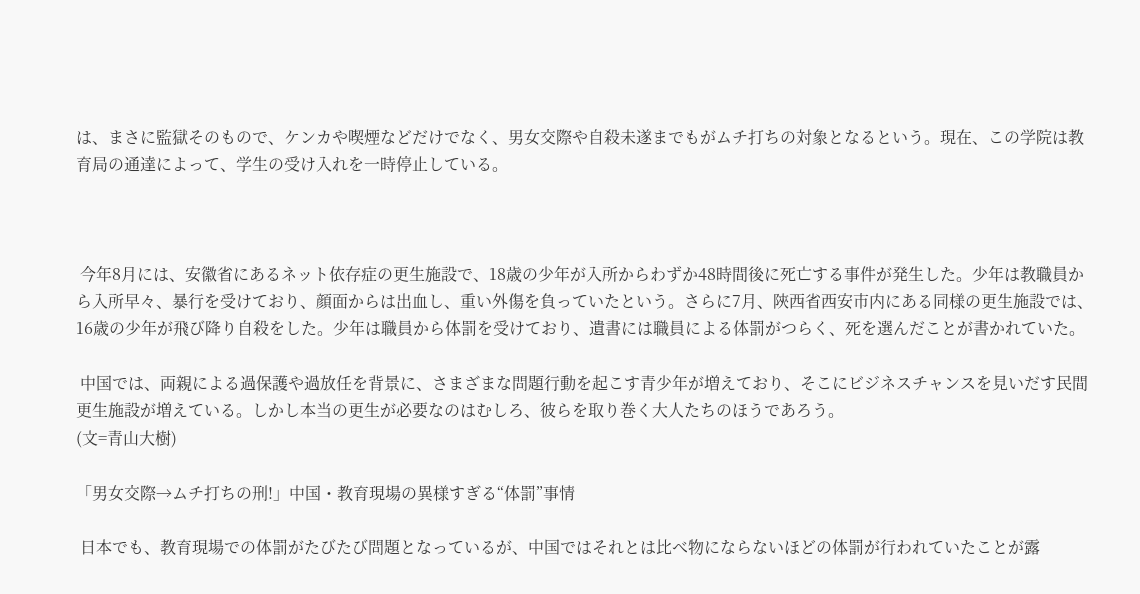は、まさに監獄そのもので、ケンカや喫煙などだけでなく、男女交際や自殺未遂までもがムチ打ちの対象となるという。現在、この学院は教育局の通達によって、学生の受け入れを一時停止している。



 今年8月には、安徽省にあるネット依存症の更生施設で、18歳の少年が入所からわずか48時間後に死亡する事件が発生した。少年は教職員から入所早々、暴行を受けており、顔面からは出血し、重い外傷を負っていたという。さらに7月、陝西省西安市内にある同様の更生施設では、16歳の少年が飛び降り自殺をした。少年は職員から体罰を受けており、遺書には職員による体罰がつらく、死を選んだことが書かれていた。

 中国では、両親による過保護や過放任を背景に、さまざまな問題行動を起こす青少年が増えており、そこにビジネスチャンスを見いだす民間更生施設が増えている。しかし本当の更生が必要なのはむしろ、彼らを取り巻く大人たちのほうであろう。
(文=青山大樹)

「男女交際→ムチ打ちの刑!」中国・教育現場の異様すぎる“体罰”事情

 日本でも、教育現場での体罰がたびたび問題となっているが、中国ではそれとは比べ物にならないほどの体罰が行われていたことが露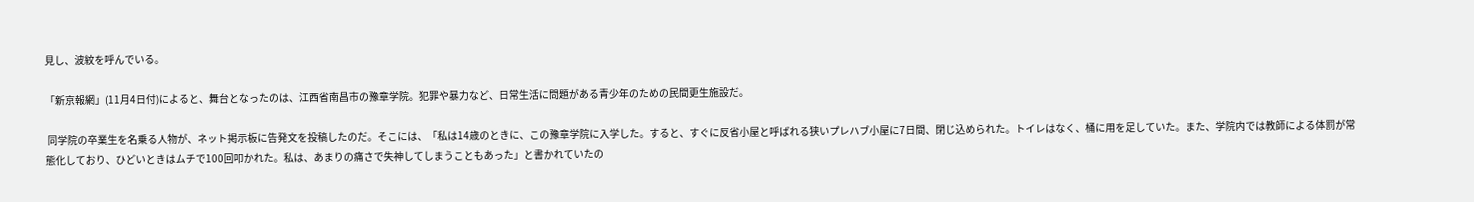見し、波紋を呼んでいる。

「新京報網」(11月4日付)によると、舞台となったのは、江西省南昌市の豫章学院。犯罪や暴力など、日常生活に問題がある青少年のための民間更生施設だ。

 同学院の卒業生を名乗る人物が、ネット掲示板に告発文を投稿したのだ。そこには、「私は14歳のときに、この豫章学院に入学した。すると、すぐに反省小屋と呼ばれる狭いプレハブ小屋に7日間、閉じ込められた。トイレはなく、桶に用を足していた。また、学院内では教師による体罰が常態化しており、ひどいときはムチで100回叩かれた。私は、あまりの痛さで失神してしまうこともあった」と書かれていたの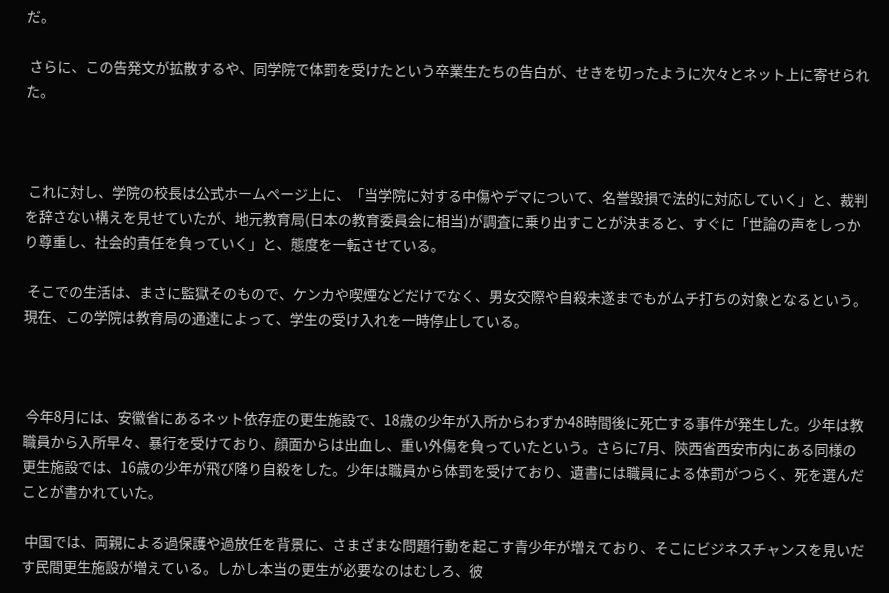だ。

 さらに、この告発文が拡散するや、同学院で体罰を受けたという卒業生たちの告白が、せきを切ったように次々とネット上に寄せられた。



 これに対し、学院の校長は公式ホームページ上に、「当学院に対する中傷やデマについて、名誉毀損で法的に対応していく」と、裁判を辞さない構えを見せていたが、地元教育局(日本の教育委員会に相当)が調査に乗り出すことが決まると、すぐに「世論の声をしっかり尊重し、社会的責任を負っていく」と、態度を一転させている。

 そこでの生活は、まさに監獄そのもので、ケンカや喫煙などだけでなく、男女交際や自殺未遂までもがムチ打ちの対象となるという。現在、この学院は教育局の通達によって、学生の受け入れを一時停止している。



 今年8月には、安徽省にあるネット依存症の更生施設で、18歳の少年が入所からわずか48時間後に死亡する事件が発生した。少年は教職員から入所早々、暴行を受けており、顔面からは出血し、重い外傷を負っていたという。さらに7月、陝西省西安市内にある同様の更生施設では、16歳の少年が飛び降り自殺をした。少年は職員から体罰を受けており、遺書には職員による体罰がつらく、死を選んだことが書かれていた。

 中国では、両親による過保護や過放任を背景に、さまざまな問題行動を起こす青少年が増えており、そこにビジネスチャンスを見いだす民間更生施設が増えている。しかし本当の更生が必要なのはむしろ、彼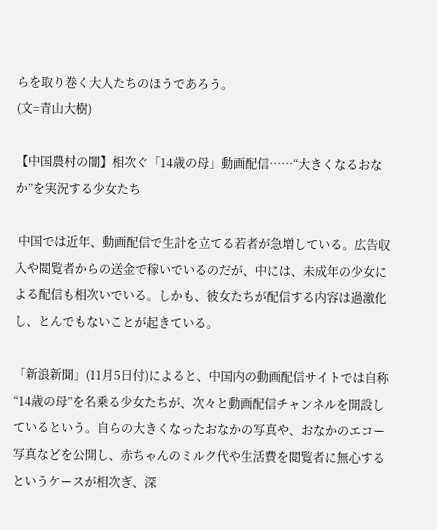らを取り巻く大人たちのほうであろう。
(文=青山大樹)

【中国農村の闇】相次ぐ「14歳の母」動画配信……“大きくなるおなか”を実況する少女たち

 中国では近年、動画配信で生計を立てる若者が急増している。広告収入や閲覧者からの送金で稼いでいるのだが、中には、未成年の少女による配信も相次いでいる。しかも、彼女たちが配信する内容は過激化し、とんでもないことが起きている。

「新浪新聞」(11月5日付)によると、中国内の動画配信サイトでは自称“14歳の母”を名乗る少女たちが、次々と動画配信チャンネルを開設しているという。自らの大きくなったおなかの写真や、おなかのエコー写真などを公開し、赤ちゃんのミルク代や生活費を閲覧者に無心するというケースが相次ぎ、深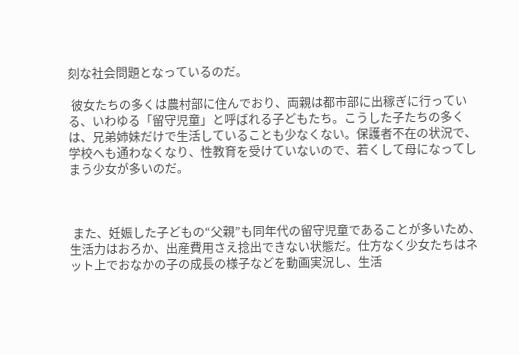刻な社会問題となっているのだ。

 彼女たちの多くは農村部に住んでおり、両親は都市部に出稼ぎに行っている、いわゆる「留守児童」と呼ばれる子どもたち。こうした子たちの多くは、兄弟姉妹だけで生活していることも少なくない。保護者不在の状況で、学校へも通わなくなり、性教育を受けていないので、若くして母になってしまう少女が多いのだ。



 また、妊娠した子どもの“父親”も同年代の留守児童であることが多いため、生活力はおろか、出産費用さえ捻出できない状態だ。仕方なく少女たちはネット上でおなかの子の成長の様子などを動画実況し、生活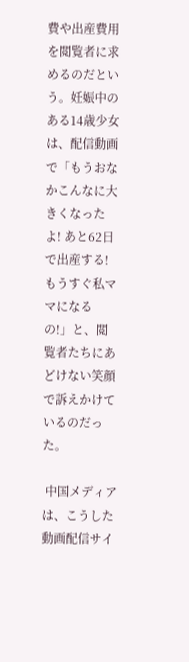費や出産費用を閲覧者に求めるのだという。妊娠中のある14歳少女は、配信動画で「もうおなかこんなに大きくなったよ! あと62日で出産する! もうすぐ私ママになるの!」と、閲覧者たちにあどけない笑顔で訴えかけているのだった。

 中国メディアは、こうした動画配信サイ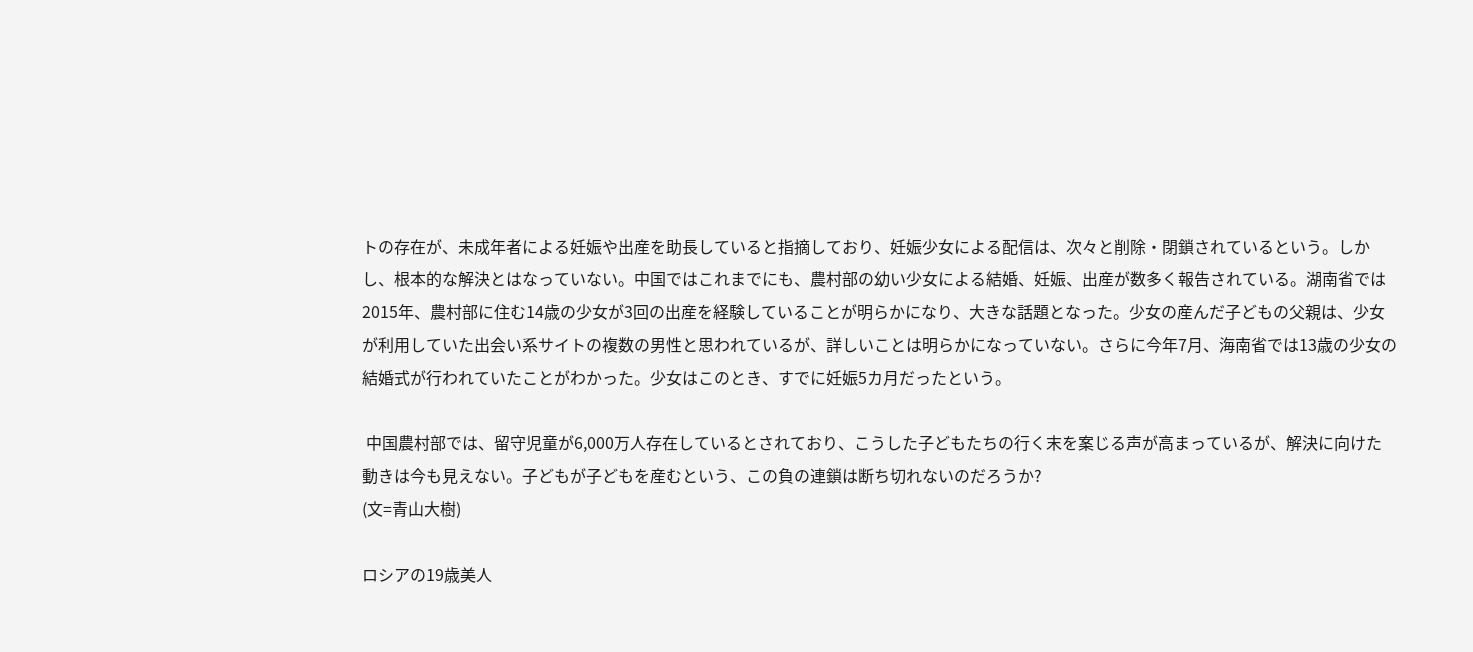トの存在が、未成年者による妊娠や出産を助長していると指摘しており、妊娠少女による配信は、次々と削除・閉鎖されているという。しかし、根本的な解決とはなっていない。中国ではこれまでにも、農村部の幼い少女による結婚、妊娠、出産が数多く報告されている。湖南省では2015年、農村部に住む14歳の少女が3回の出産を経験していることが明らかになり、大きな話題となった。少女の産んだ子どもの父親は、少女が利用していた出会い系サイトの複数の男性と思われているが、詳しいことは明らかになっていない。さらに今年7月、海南省では13歳の少女の結婚式が行われていたことがわかった。少女はこのとき、すでに妊娠5カ月だったという。

 中国農村部では、留守児童が6,000万人存在しているとされており、こうした子どもたちの行く末を案じる声が高まっているが、解決に向けた動きは今も見えない。子どもが子どもを産むという、この負の連鎖は断ち切れないのだろうか?
(文=青山大樹)

ロシアの19歳美人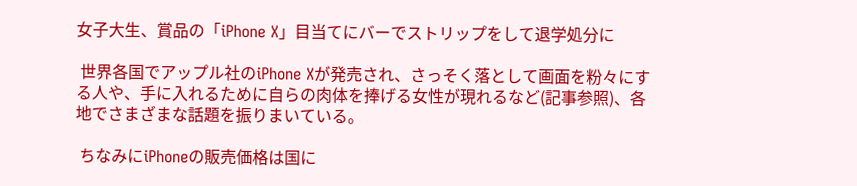女子大生、賞品の「iPhone X」目当てにバーでストリップをして退学処分に

 世界各国でアップル社のiPhone Xが発売され、さっそく落として画面を粉々にする人や、手に入れるために自らの肉体を捧げる女性が現れるなど(記事参照)、各地でさまざまな話題を振りまいている。

 ちなみにiPhoneの販売価格は国に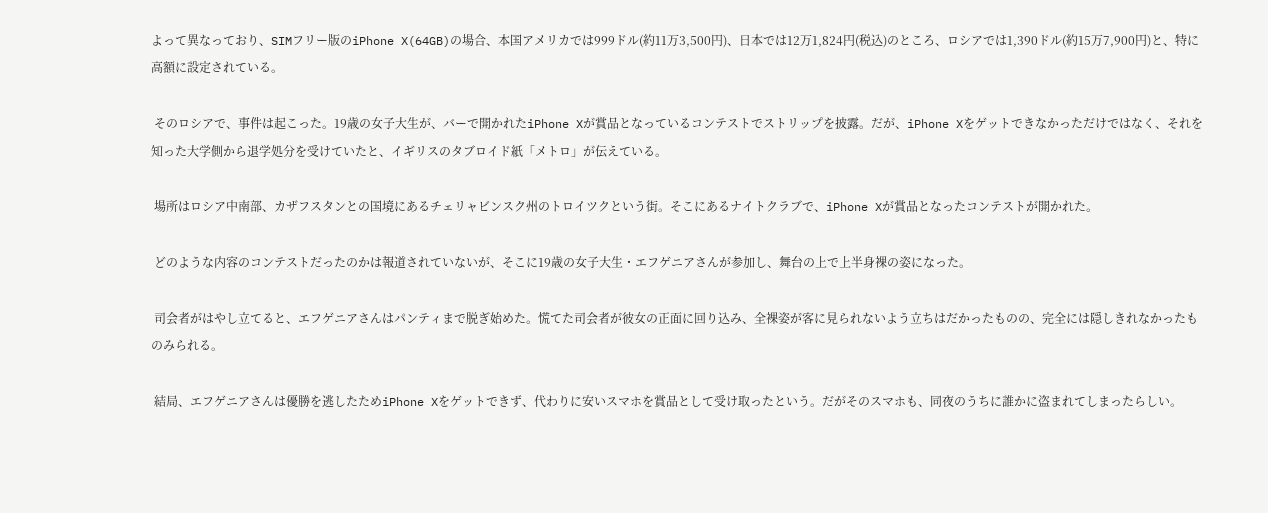よって異なっており、SIMフリー版のiPhone X(64GB)の場合、本国アメリカでは999ドル(約11万3,500円)、日本では12万1,824円(税込)のところ、ロシアでは1,390ドル(約15万7,900円)と、特に高額に設定されている。

 そのロシアで、事件は起こった。19歳の女子大生が、バーで開かれたiPhone Xが賞品となっているコンテストでストリップを披露。だが、iPhone Xをゲットできなかっただけではなく、それを知った大学側から退学処分を受けていたと、イギリスのタブロイド紙「メトロ」が伝えている。

 場所はロシア中南部、カザフスタンとの国境にあるチェリャビンスク州のトロイツクという街。そこにあるナイトクラブで、iPhone Xが賞品となったコンテストが開かれた。

 どのような内容のコンテストだったのかは報道されていないが、そこに19歳の女子大生・エフゲニアさんが参加し、舞台の上で上半身裸の姿になった。

 司会者がはやし立てると、エフゲニアさんはパンティまで脱ぎ始めた。慌てた司会者が彼女の正面に回り込み、全裸姿が客に見られないよう立ちはだかったものの、完全には隠しきれなかったものみられる。

 結局、エフゲニアさんは優勝を逃したためiPhone Xをゲットできず、代わりに安いスマホを賞品として受け取ったという。だがそのスマホも、同夜のうちに誰かに盗まれてしまったらしい。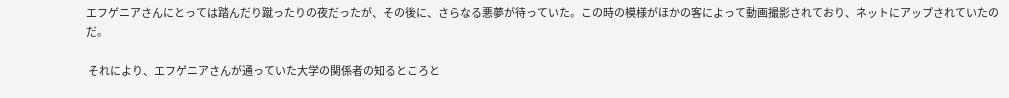エフゲニアさんにとっては踏んだり蹴ったりの夜だったが、その後に、さらなる悪夢が待っていた。この時の模様がほかの客によって動画撮影されており、ネットにアップされていたのだ。

 それにより、エフゲニアさんが通っていた大学の関係者の知るところと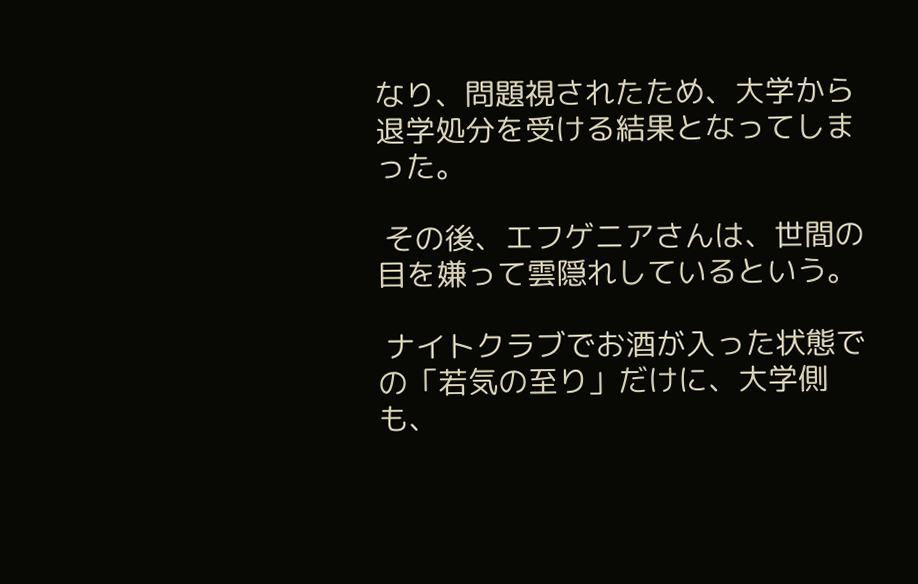なり、問題視されたため、大学から退学処分を受ける結果となってしまった。

 その後、エフゲニアさんは、世間の目を嫌って雲隠れしているという。

 ナイトクラブでお酒が入った状態での「若気の至り」だけに、大学側も、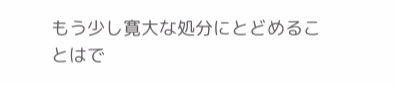もう少し寛大な処分にとどめることはで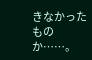きなかったものか……。